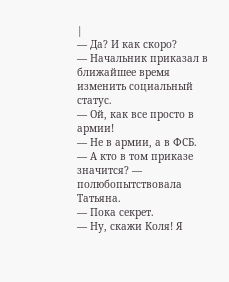|
— Да? И как скоро?
— Начальник приказал в ближайшее время изменить социальный статус.
— Ой, как все просто в армии!
— Не в армии, а в ФСБ.
— А кто в том приказе значится? — полюбопытствовала Татьяна.
— Пока секрет.
— Ну, скажи Коля! Я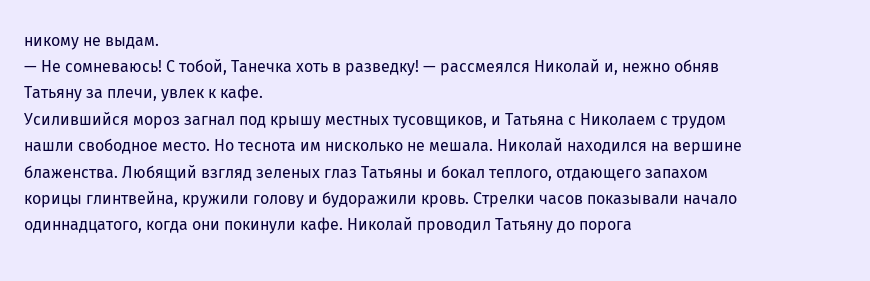никому не выдам.
— Не сомневаюсь! С тобой, Танечка хоть в разведку! — рассмеялся Николай и, нежно обняв Татьяну за плечи, увлек к кафе.
Усилившийся мороз загнал под крышу местных тусовщиков, и Татьяна с Николаем с трудом нашли свободное место. Но теснота им нисколько не мешала. Николай находился на вершине блаженства. Любящий взгляд зеленых глаз Татьяны и бокал теплого, отдающего запахом корицы глинтвейна, кружили голову и будоражили кровь. Стрелки часов показывали начало одиннадцатого, когда они покинули кафе. Николай проводил Татьяну до порога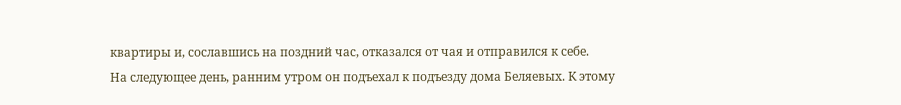квартиры и, сославшись на поздний час, отказался от чая и отправился к себе.
На следующее день, ранним утром он подъехал к подъезду дома Беляевых. К этому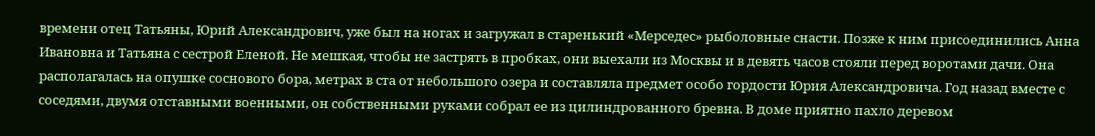времени отец Татьяны, Юрий Александрович, уже был на ногах и загружал в старенький «Мерседес» рыболовные снасти. Позже к ним присоединились Анна Ивановна и Татьяна с сестрой Еленой. Не мешкая, чтобы не застрять в пробках, они выехали из Москвы и в девять часов стояли перед воротами дачи. Она располагалась на опушке соснового бора, метрах в ста от небольшого озера и составляла предмет особо гордости Юрия Александровича. Год назад вместе с соседями, двумя отставными военными, он собственными руками собрал ее из цилиндрованного бревна. В доме приятно пахло деревом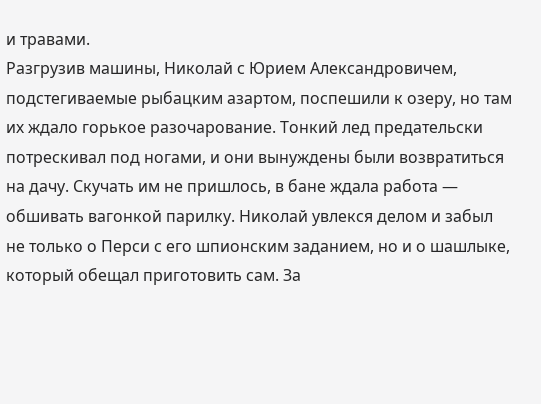и травами.
Разгрузив машины, Николай с Юрием Александровичем, подстегиваемые рыбацким азартом, поспешили к озеру, но там их ждало горькое разочарование. Тонкий лед предательски потрескивал под ногами, и они вынуждены были возвратиться на дачу. Скучать им не пришлось, в бане ждала работа — обшивать вагонкой парилку. Николай увлекся делом и забыл не только о Перси с его шпионским заданием, но и о шашлыке, который обещал приготовить сам. За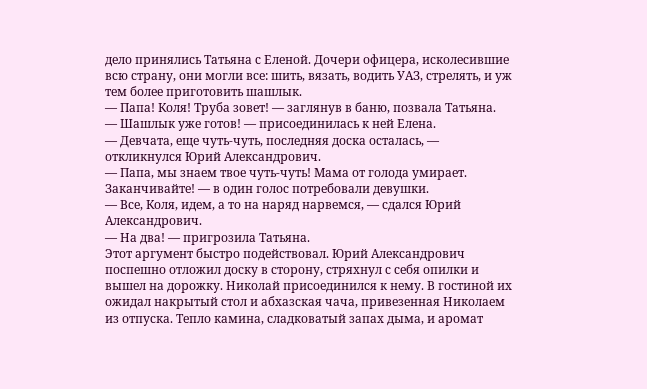дело принялись Татьяна с Еленой. Дочери офицера, исколесившие всю страну, они могли все: шить, вязать, водить УАЗ, стрелять, и уж тем более приготовить шашлык.
— Папа! Коля! Труба зовет! — заглянув в баню, позвала Татьяна.
— Шашлык уже готов! — присоединилась к ней Елена.
— Девчата, еще чуть-чуть, последняя доска осталась, — откликнулся Юрий Александрович.
— Папа, мы знаем твое чуть-чуть! Мама от голода умирает. Заканчивайте! — в один голос потребовали девушки.
— Все, Коля, идем, а то на наряд нарвемся, — сдался Юрий Александрович.
— На два! — пригрозила Татьяна.
Этот аргумент быстро подействовал. Юрий Александрович поспешно отложил доску в сторону, стряхнул с себя опилки и вышел на дорожку. Николай присоединился к нему. В гостиной их ожидал накрытый стол и абхазская чача, привезенная Николаем из отпуска. Тепло камина, сладковатый запах дыма, и аромат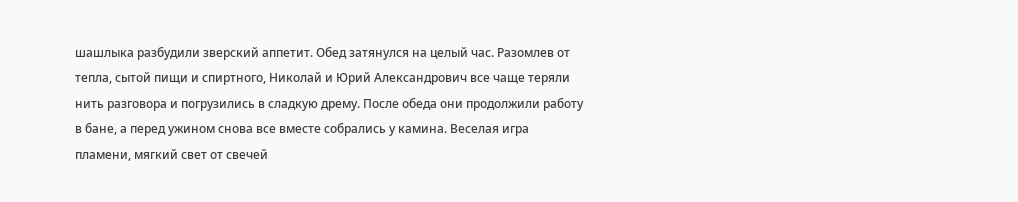шашлыка разбудили зверский аппетит. Обед затянулся на целый час. Разомлев от тепла, сытой пищи и спиртного, Николай и Юрий Александрович все чаще теряли нить разговора и погрузились в сладкую дрему. После обеда они продолжили работу в бане, а перед ужином снова все вместе собрались у камина. Веселая игра пламени, мягкий свет от свечей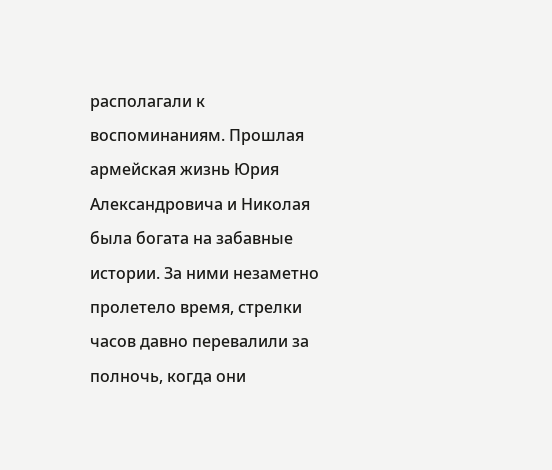располагали к воспоминаниям. Прошлая армейская жизнь Юрия Александровича и Николая была богата на забавные истории. За ними незаметно пролетело время, стрелки часов давно перевалили за полночь, когда они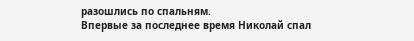разошлись по спальням.
Впервые за последнее время Николай спал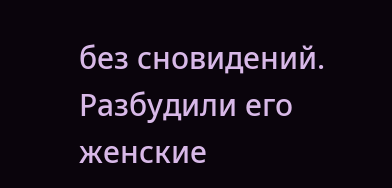без сновидений. Разбудили его женские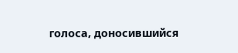голоса, доносившийся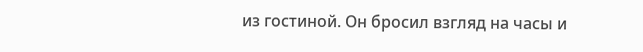из гостиной. Он бросил взгляд на часы и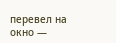перевел на окно —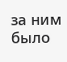за ним было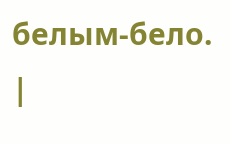белым-бело. |